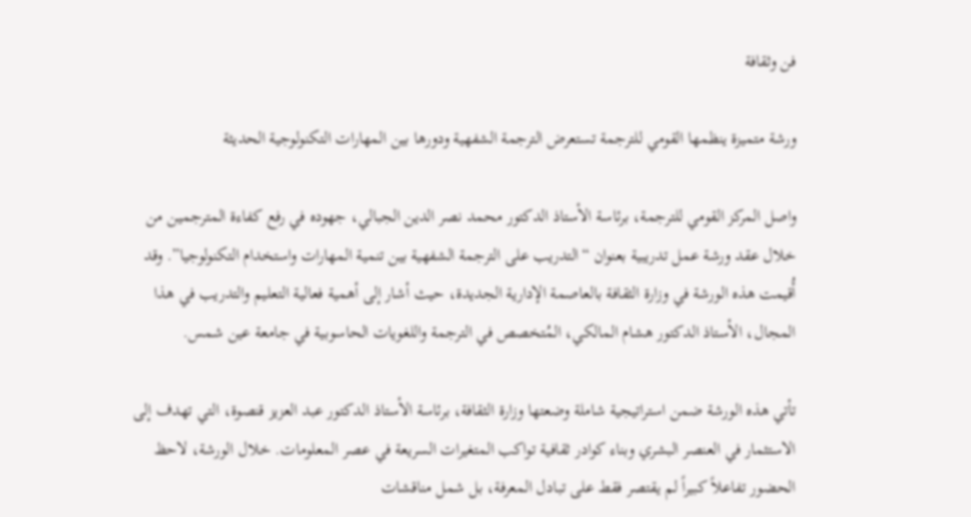فن وثقافة

ورشة متميزة ينظمها القومي للترجمة تستعرض الترجمة الشفهية ودورها بين المهارات التكنولوجية الحديثة

واصل المركز القومي للترجمة، برئاسة الأستاذ الدكتور محمد نصر الدين الجبالي، جهوده في رفع كفاءة المترجمين من خلال عقد ورشة عمل تدريبية بعنوان “التدريب على الترجمة الشفهية بين تنمية المهارات واستخدام التكنولوجيا”. وقد أُقيمت هذه الورشة في وزارة الثقافة بالعاصمة الإدارية الجديدة، حيث أشار إلى أهمية فعالية التعليم والتدريب في هذا المجال، الأستاذ الدكتور هشام المالكي، المُتخصص في الترجمة واللغويات الحاسوبية في جامعة عين شمس.

تأتي هذه الورشة ضمن استراتيجية شاملة وضعتها وزارة الثقافة، برئاسة الأستاذ الدكتور عبد العزيز قنصوة، التي تهدف إلى الاستثمار في العنصر البشري وبناء كوادر ثقافية تواكب المتغيرات السريعة في عصر المعلومات. خلال الورشة، لاحظ الحضور تفاعلاً كبيراً لم يقتصر فقط على تبادل المعرفة، بل شمل مناقشات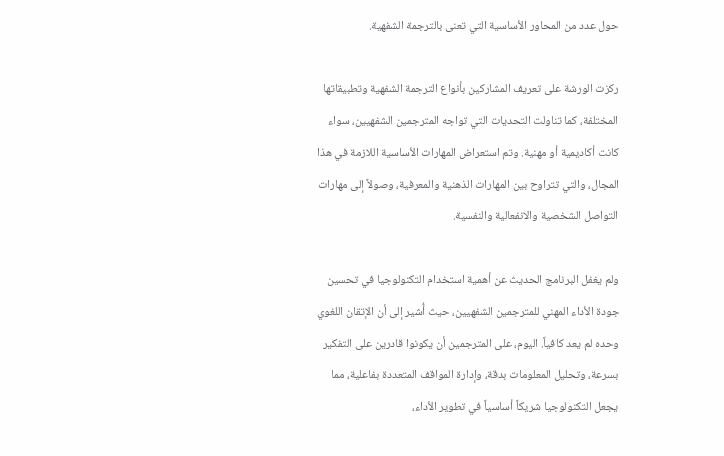حول عدد من المحاور الأساسية التي تعنى بالترجمة الشفهية.

ركزت الورشة على تعريف المشاركين بأنواع الترجمة الشفهية وتطبيقاتها المختلفة، كما تناولت التحديات التي تواجه المترجمين الشفهيين، سواء كانت أكاديمية أو مهنية. وتم استعراض المهارات الأساسية اللازمة في هذا المجال، والتي تتراوح بين المهارات الذهنية والمعرفية، وصولاً إلى مهارات التواصل الشخصية والانفعالية والنفسية.

ولم يغفل البرنامج الحديث عن أهمية استخدام التكنولوجيا في تحسين جودة الأداء المهني للمترجمين الشفهيين، حيث أُشير إلى أن الإتقان اللغوي وحده لم يعد كافياً. اليوم، على المترجمين أن يكونوا قادرين على التفكير بسرعة، وتحليل المعلومات بدقة، وإدارة المواقف المتعددة بفاعلية، مما يجعل التكنولوجيا شريكاً أساسياً في تطوير الأداء،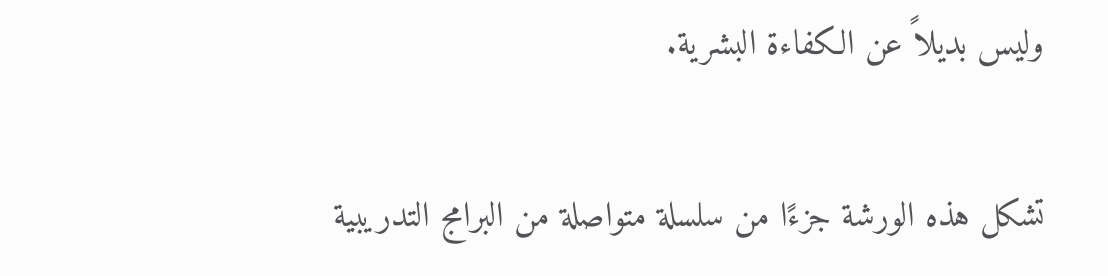وليس بديلاً عن الكفاءة البشرية.

تشكل هذه الورشة جزءًا من سلسلة متواصلة من البرامج التدريبية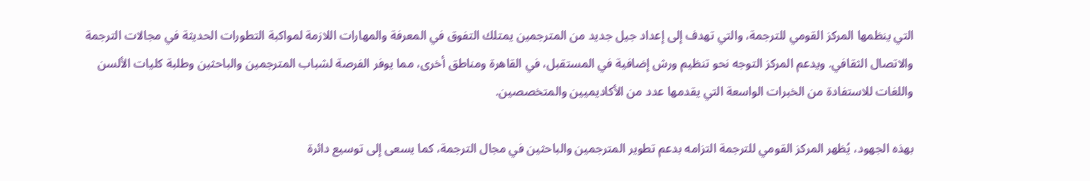التي ينظمها المركز القومي للترجمة، والتي تهدف إلى إعداد جيل جديد من المترجمين يمتلك التفوق في المعرفة والمهارات اللازمة لمواكبة التطورات الحديثة في مجالات الترجمة والاتصال الثقافي. ويدعم المركز التوجه نحو تنظيم ورش إضافية في المستقبل، في القاهرة ومناطق أخرى، مما يوفر الفرصة لشباب المترجمين والباحثين وطلبة كليات الألسن واللغات للاستفادة من الخبرات الواسعة التي يقدمها عدد من الأكاديميين والمتخصصين.

بهذه الجهود، يُظهر المركز القومي للترجمة التزامه بدعم تطوير المترجمين والباحثين في مجال الترجمة، كما يسعى إلى توسيع دائرة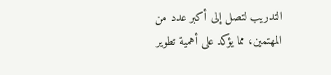التدريب لتصل إلى أكبر عدد من المهتمين، مما يؤكد على أهمية تطوير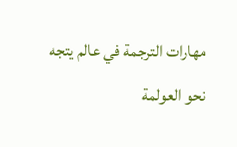مهارات الترجمة في عالم يتجه نحو العولمة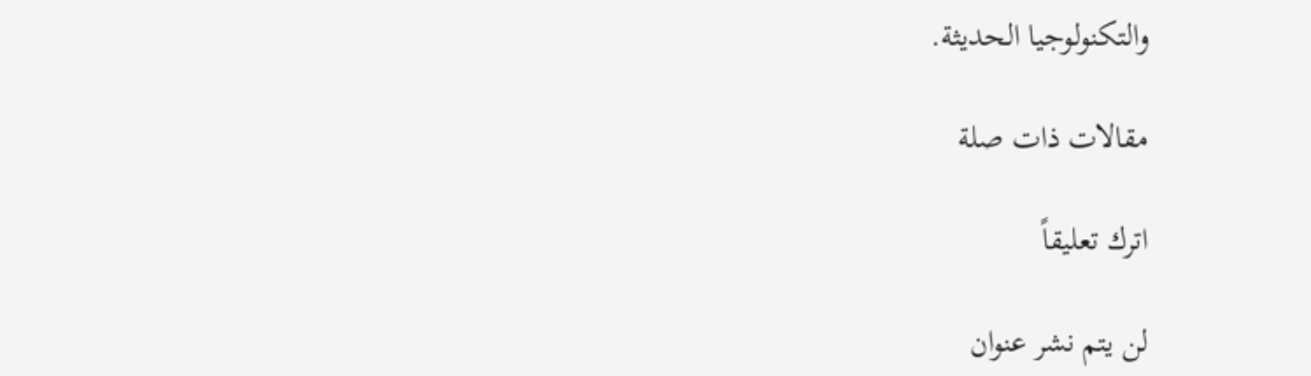والتكنولوجيا الحديثة.

مقالات ذات صلة

اترك تعليقاً

لن يتم نشر عنوان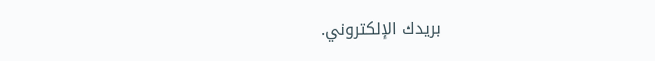بريدك الإلكتروني.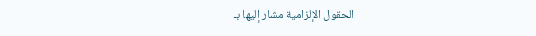الحقول الإلزامية مشار إليها بـ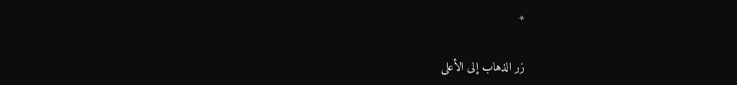*

زر الذهاب إلى الأعلى